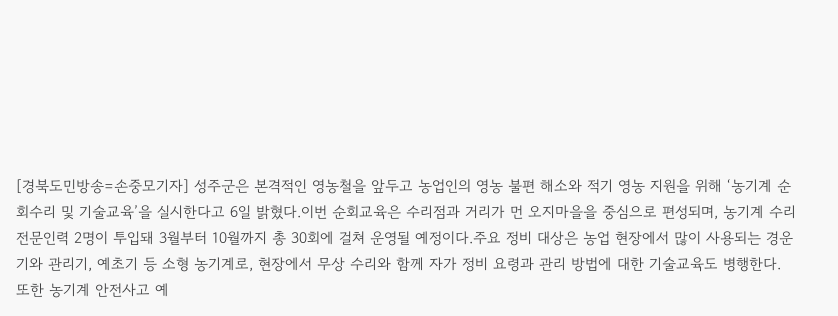[경북도민방송=손중모기자] 성주군은 본격적인 영농철을 앞두고 농업인의 영농 불편 해소와 적기 영농 지원을 위해 ‘농기계 순회수리 및 기술교육’을 실시한다고 6일 밝혔다.이번 순회교육은 수리점과 거리가 먼 오지마을을 중심으로 편성되며, 농기계 수리 전문인력 2명이 투입돼 3월부터 10월까지 총 30회에 걸쳐 운영될 예정이다.주요 정비 대상은 농업 현장에서 많이 사용되는 경운기와 관리기, 예초기 등 소형 농기계로, 현장에서 무상 수리와 함께 자가 정비 요령과 관리 방법에 대한 기술교육도 병행한다.
또한 농기계 안전사고 예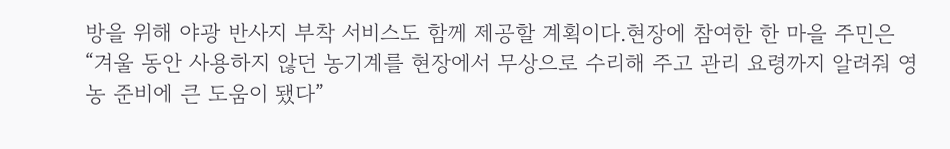방을 위해 야광 반사지 부착 서비스도 함께 제공할 계획이다.현장에 참여한 한 마을 주민은 “겨울 동안 사용하지 않던 농기계를 현장에서 무상으로 수리해 주고 관리 요령까지 알려줘 영농 준비에 큰 도움이 됐다”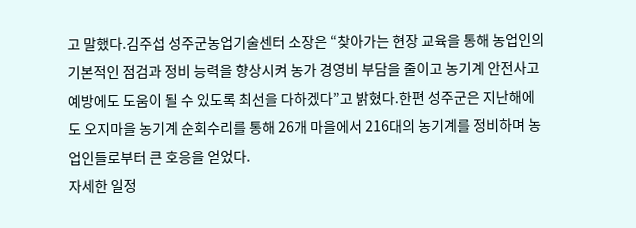고 말했다.김주섭 성주군농업기술센터 소장은 “찾아가는 현장 교육을 통해 농업인의 기본적인 점검과 정비 능력을 향상시켜 농가 경영비 부담을 줄이고 농기계 안전사고 예방에도 도움이 될 수 있도록 최선을 다하겠다”고 밝혔다.한편 성주군은 지난해에도 오지마을 농기계 순회수리를 통해 26개 마을에서 216대의 농기계를 정비하며 농업인들로부터 큰 호응을 얻었다.
자세한 일정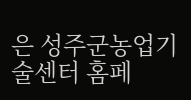은 성주군농업기술센터 홈페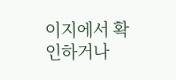이지에서 확인하거나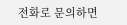전화로 문의하면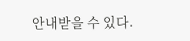안내받을 수 있다.